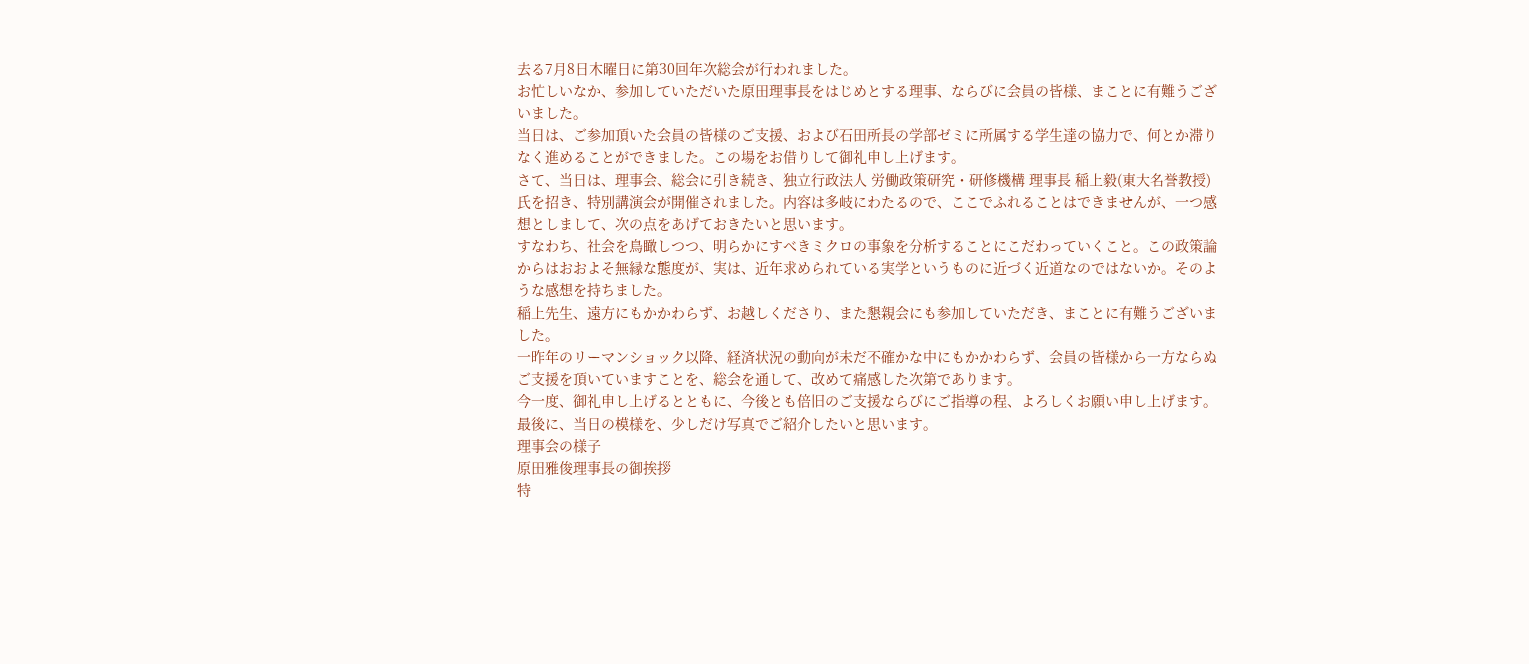去る7月8日木曜日に第30回年次総会が行われました。
お忙しいなか、参加していただいた原田理事長をはじめとする理事、ならびに会員の皆様、まことに有難うございました。
当日は、ご参加頂いた会員の皆様のご支援、および石田所長の学部ゼミに所属する学生達の協力で、何とか滞りなく進めることができました。この場をお借りして御礼申し上げます。
さて、当日は、理事会、総会に引き続き、独立行政法人 労働政策研究・研修機構 理事長 稲上毅(東大名誉教授)氏を招き、特別講演会が開催されました。内容は多岐にわたるので、ここでふれることはできませんが、一つ感想としまして、次の点をあげておきたいと思います。
すなわち、社会を鳥瞰しつつ、明らかにすべきミクロの事象を分析することにこだわっていくこと。この政策論からはおおよそ無縁な態度が、実は、近年求められている実学というものに近づく近道なのではないか。そのような感想を持ちました。
稲上先生、遠方にもかかわらず、お越しくださり、また懇親会にも参加していただき、まことに有難うございました。
一昨年のリーマンショック以降、経済状況の動向が未だ不確かな中にもかかわらず、会員の皆様から一方ならぬご支援を頂いていますことを、総会を通して、改めて痛感した次第であります。
今一度、御礼申し上げるとともに、今後とも倍旧のご支援ならびにご指導の程、よろしくお願い申し上げます。
最後に、当日の模様を、少しだけ写真でご紹介したいと思います。
理事会の様子
原田雅俊理事長の御挨拶
特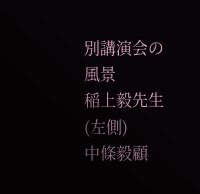別講演会の風景
稲上毅先生(左側)
中條毅顧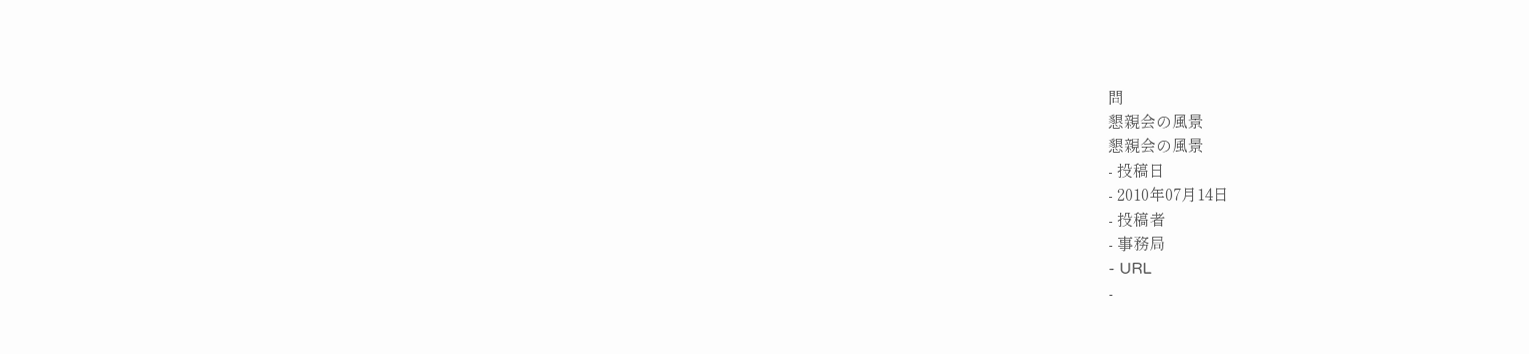問
懇親会の風景
懇親会の風景
- 投稿日
- 2010年07月14日
- 投稿者
- 事務局
- URL
-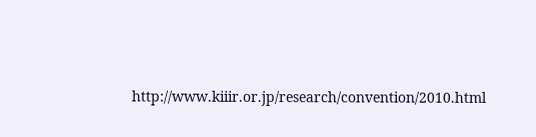http://www.kiiir.or.jp/research/convention/2010.html